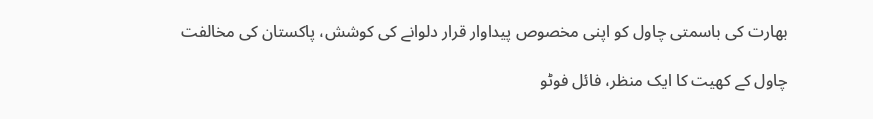بھارت کی باسمتی چاول کو اپنی مخصوص پیداوار قرار دلوانے کی کوشش، پاکستان کی مخالفت

چاول کے کھیت کا ایک منظر، فائل فوٹو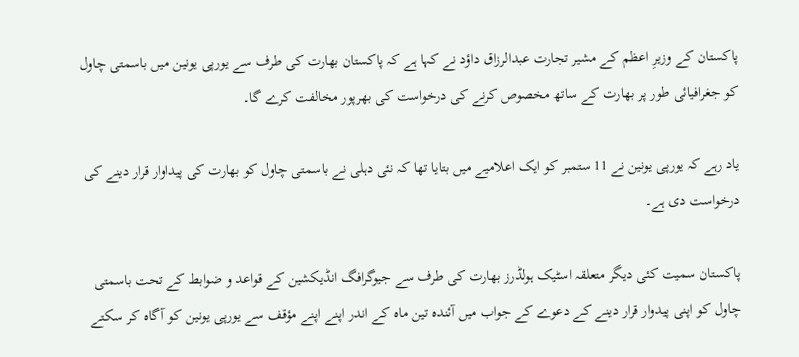پاکستان کے وزیرِ اعظم کے مشیر تجارت عبدالرزاق داؤد نے کہا ہے کہ پاکستان بھارت کی طرف سے یورپی یونین میں باسمتی چاول کو جغرافیائی طور پر بھارت کے ساتھ مخصوص کرنے کی درخواست کی بھرپور مخالفت کرے گا۔

یاد رہے کہ یورپی یونین نے 11 ستمبر کو ایک اعلامیے میں بتایا تھا کہ نئی دہلی نے باسمتی چاول کو بھارت کی پیداوار قرار دینے کی درخواست دی ہے۔

پاکستان سمیت کئی دیگر متعلقہ اسٹیک ہولڈرز بھارت کی طرف سے جیوگرافگ انڈیکشین کے قواعد و ضوابط کے تحت باسمتی چاول کو اپنی پیدوار قرار دینے کے دعوے کے جواب میں آئندہ تین ماہ کے اندر اپنے اپنے مؤقف سے یورپی یونین کو آگاہ کر سکتے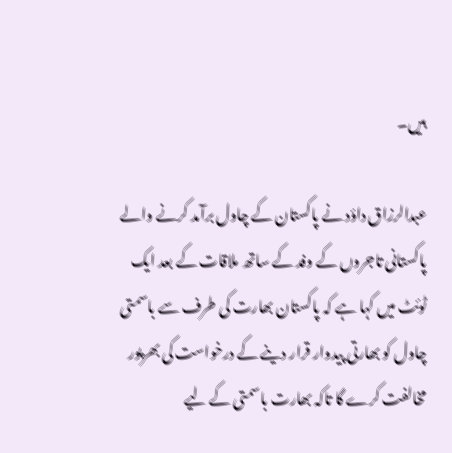ہیں۔

عبدالرزاق داؤد نے پاکستان کے چاول برآمد کرنے والے پاکستانی تاجروں کے وفد کے ساتھ ملاقات کے بعد ایک ٹوئٹ میں کہا ہے کہ پاکستان بھارت کی طرف سے باسمتی چاول کو بھارتی پیدوار قرار دینے کے درخواست کی بھرپور مخالفت کرے گا تاکہ بھارت باسمتی کے لیے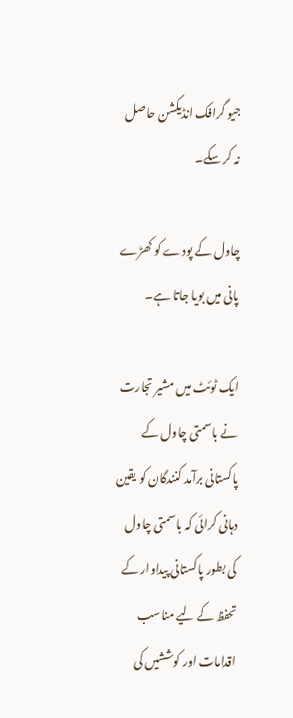جیو گرافک انڈیکشن حاصل نہ کر سکے۔

چاول کے پودے کو کھڑے پانی میں بویا جاتا ہے۔

ایک ٹوئٹ میں مشیر تجارت نے باسمتی چاول کے پاکستانی برآمد کنندگان کو یقین دہانی کرائی کہ باسمتی چاول کی بطور پاکستانی پیداوار کے تحفظ کے لیے مناسب اقدامات اور کوششیں کی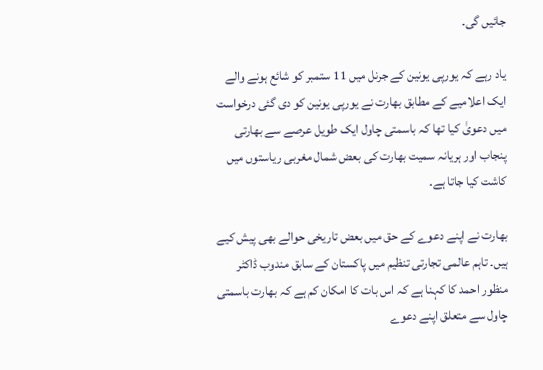جائیں گی۔

یاد رہے کہ یورپی یونین کے جرنل میں 11 ستمبر کو شائع ہونے والے ایک اعلامیے کے مطابق بھارت نے یورپی یونین کو دی گئی درخواست میں دعویٰ کیا تھا کہ باسمتی چاول ایک طویل عرصے سے بھارتی پنجاب اور ہریانہ سمیت بھارت کی بعض شمال مغربی ریاستوں میں کاشت کیا جاتا ہے۔

بھارت نے اپنے دعوے کے حق میں بعض تاریخی حوالے بھی پیش کیے ہیں۔ تاہم عالمی تجارتی تنظیم میں پاکستان کے سابق مندوب ڈاکٹر منظور احمد کا کہنا ہے کہ اس بات کا امکان کم ہے کہ بھارت باسمتی چاول سے متعلق اپنے دعوے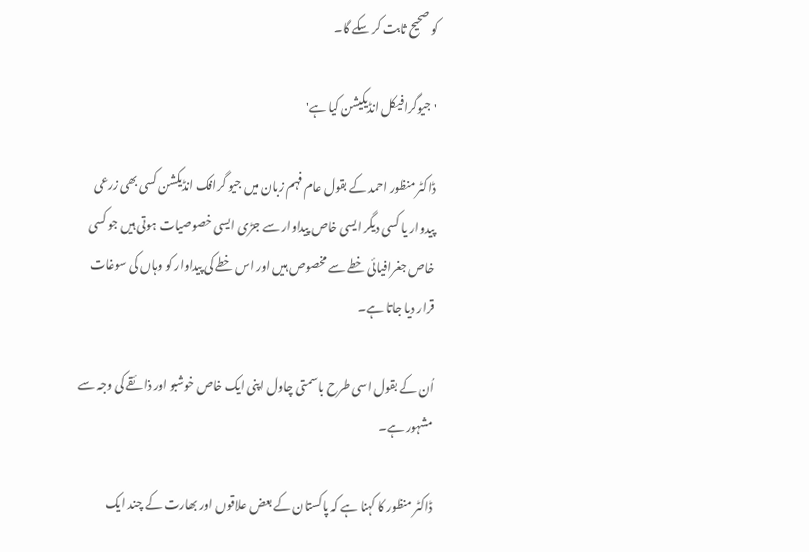کو صحیح ثابت کر سکے گا۔

'جیوگرافیکل انڈیکیشن کیا ہے'

ڈاکٹر منظور احمد کے بقول عام فہم زبان میں جیو گرافک انڈیکشن کسی بھی زرعی پیدوار یا کسی دیگر ایسی خاص پیداوار سے جڑی ایسی خصوصیات ہوتی ہیں جو کسی خاص جغرافیائی خطے سے مخصوص ہیں اور اس خطے کی پیداوار کو وہاں کی سوغات قرار دیا جاتا ہے۔

اُن کے بقول اسی طرح باسمتی چاول اپنی ایک خاص خوشبو اور ذائقے کی وجہ سے مشہور ہے۔

ڈاکٹر منظور کا کہنا ہے کہ پاکستان کے بعض علاقوں اور بھارت کے چند ایک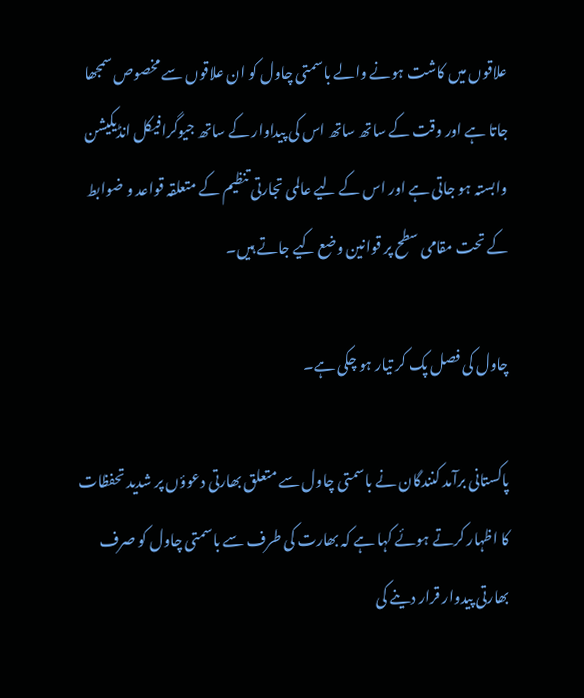علاقوں میں کاشت ہونے والے باسمتی چاول کو ان علاقوں سے مخصوص سمجھا جاتا ہے اور وقت کے ساتھ ساتھ اس کی پیداوار کے ساتھ جیوگرافیکل انڈیکیشن وابستہ ہو جاتی ہے اور اس کے لیے عالمی تجارتی تنظیم کے متعلقہ قواعد و ضوابط کے تحت مقامی سطح پر قوانین وضع کیے جاتے ہیں۔

چاول کی فصل پک کر تیار ہو چکی ہے۔

پاکستانی برآمد کنندگان نے باسمتی چاول سے متعلق بھارتی دعوؤں پر شدید تحفظات کا اظہار کرتے ہوئے کہا ہے کہ بھارت کی طرف سے باسمتی چاول کو صرف بھارتی پیدوار قرار دینے کی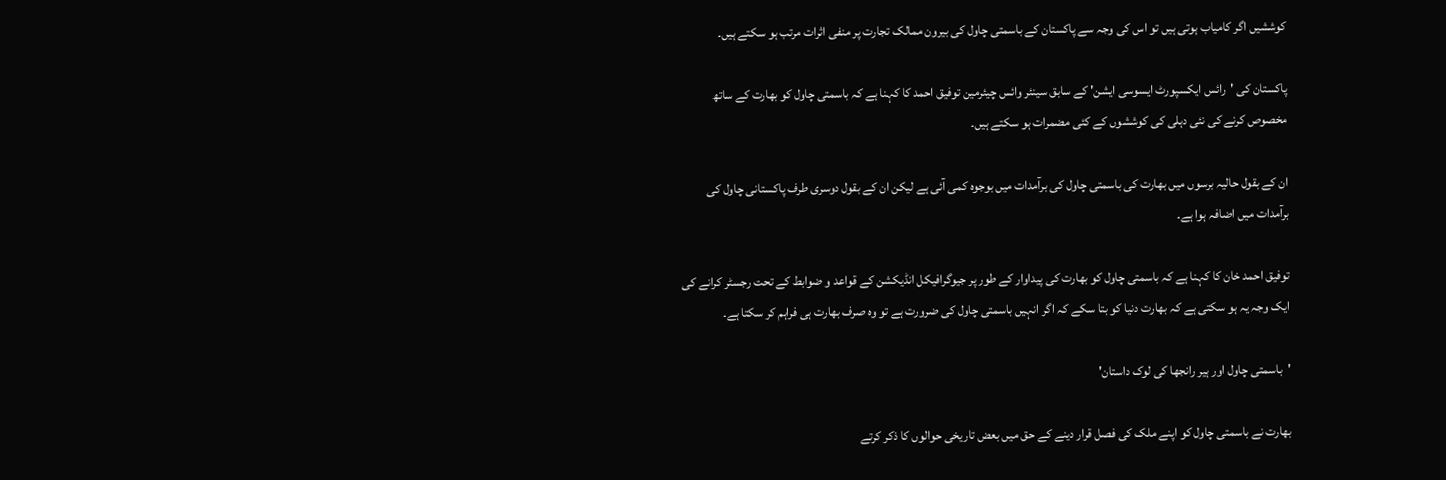کوششیں اگر کامیاب ہوتی ہیں تو اس کی وجہ سے پاکستان کے باسمتی چاول کی بیرون ممالک تجارت پر منفی اثرات مرتب ہو سکتے ہیں۔

پاکستان کی 'رائس ایکسپورٹ ایسوسی ایشن' کے سابق سینئر وائس چیئرمین توفیق احمد کا کہنا ہے کہ باسمتی چاول کو بھارت کے ساتھ مخصوص کرنے کی نئی دہلی کی کوششوں کے کئی مضمرات ہو سکتے ہیں۔

ان کے بقول حالیہ برسوں میں بھارت کی باسمتی چاول کی برآمدات میں بوجوہ کمی آئی ہے لیکن ان کے بقول دوسری طرف پاکستانی چاول کی برآمدات میں اضافہ ہوا ہے۔

توفیق احمد خان کا کہنا ہے کہ باسمتی چاول کو بھارت کی پیداوار کے طور پر جیوگرافیکل انڈیکشن کے قواعد و ضوابط کے تحت رجسٹر کرانے کی ایک وجہ یہ ہو سکتی ہے کہ بھارت دنیا کو بتا سکے کہ اگر انہیں باسمتی چاول کی ضرورت ہے تو وہ صرف بھارت ہی فراہم کر سکتا ہے۔

'باسمتی چاول اور ہیر رانجھا کی لوک داستان'

بھارت نے باسمتی چاول کو اپنے ملک کی فصل قرار دینے کے حق میں بعض تاریخی حوالوں کا ذکر کرتے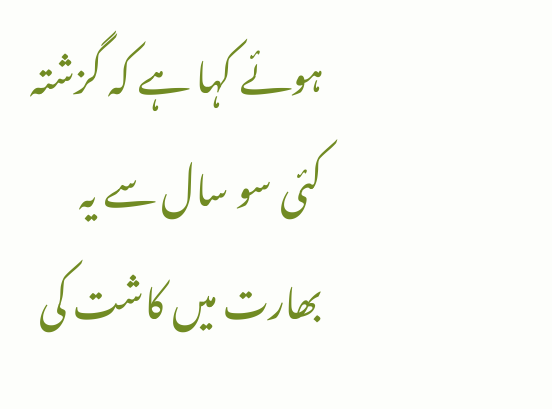ہوئے کہا ہے کہ گزشتہ کئی سو سال سے یہ بھارت میں کاشت کی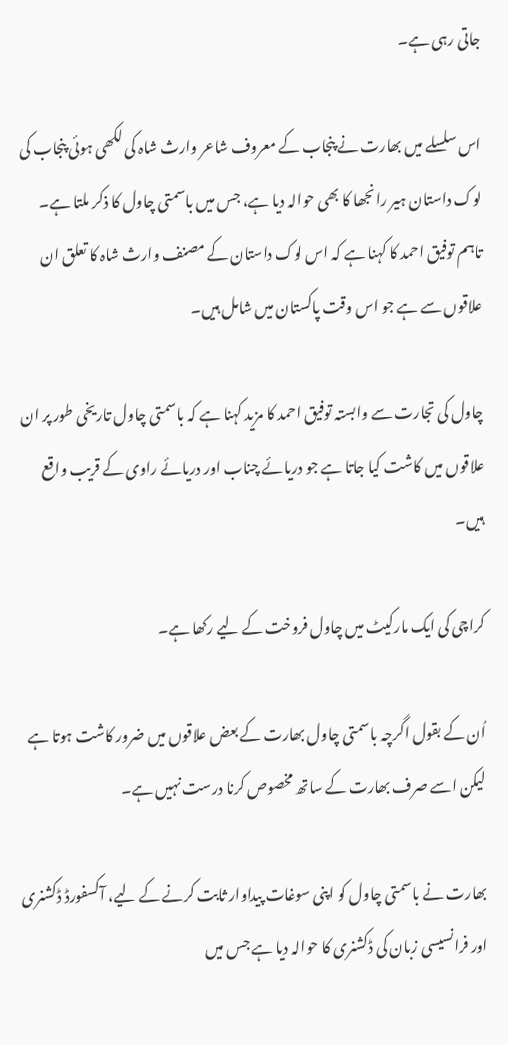جاتی رہی ہے۔

اس سلسلے میں بھارت نے پنجاب کے معروف شاعر وارث شاہ کی لکھی ہوئی پنجاب کی لوک داستان ہیر رانجھا کا بھی حوالہ دیا ہے، جس میں باسمتی چاول کا ذکر ملتا ہے۔ تاہم توفیق احمد کا کہنا ہے کہ اس لوک داستان کے مصنف وارث شاہ کا تعلق ان علاقوں سے ہے جو اس وقت پاکستان میں شامل ہیں۔

چاول کی تجارت سے وابستہ توفیق احمد کا مزید کہنا ہے کہ باسمتی چاول تاریخی طور پر ان علاقوں میں کاشت کیا جاتا ہے جو دریائے چناب اور دریائے راوی کے قریب واقع ہیں۔

کراچی کی ایک مارکیٹ میں چاول فروخت کے لیے رکھا ہے۔

اُن کے بقول اگرچہ باسمتی چاول بھارت کے بعض علاقوں میں ضرور کاشت ہوتا ہے لیکن اسے صرف بھارت کے ساتھ مخصوص کرنا درست نہیں ہے۔

بھارت نے باسمتی چاول کو اپنی سوغات پیداوار ثابت کرنے کے لیے، آکسفورڈ ڈکشنری اور فرانسیسی زبان کی ڈکشنری کا حوالہ دیا ہے جس میں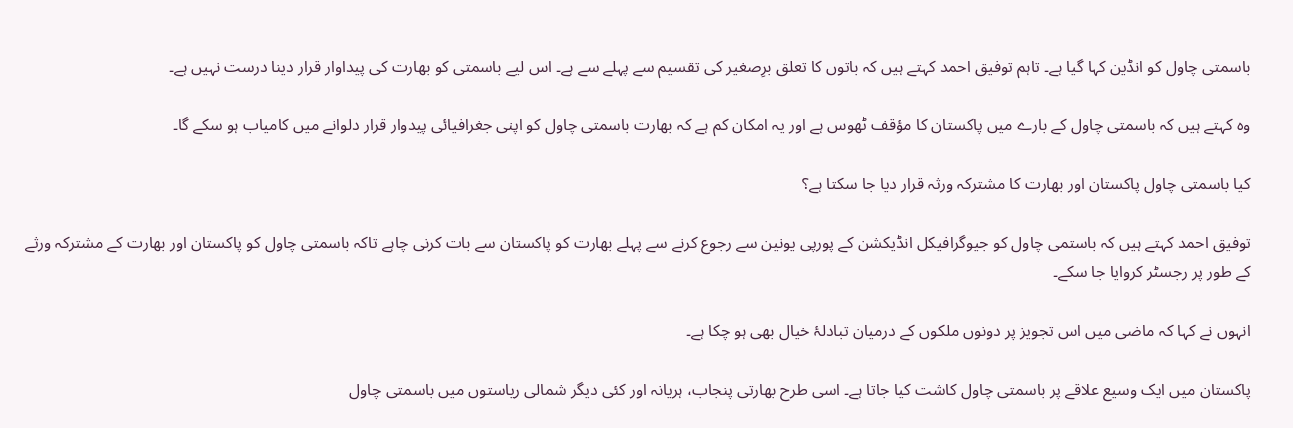باسمتی چاول کو انڈین کہا گیا ہے۔ تاہم توفیق احمد کہتے ہیں کہ باتوں کا تعلق برِصغیر کی تقسیم سے پہلے سے ہے۔ اس لیے باسمتی کو بھارت کی پیداوار قرار دینا درست نہیں ہے۔

وہ کہتے ہیں کہ باسمتی چاول کے بارے میں پاکستان کا مؤقف ٹھوس ہے اور یہ امکان کم ہے کہ بھارت باسمتی چاول کو اپنی جغرافیائی پیدوار قرار دلوانے میں کامیاب ہو سکے گا۔

کیا باسمتی چاول پاکستان اور بھارت کا مشترکہ ورثہ قرار دیا جا سکتا ہے؟

توفیق احمد کہتے ہیں کہ باستمی چاول کو جیوگرافیکل انڈیکشن کے پورپی یونین سے رجوع کرنے سے پہلے بھارت کو پاکستان سے بات کرنی چاہے تاکہ باسمتی چاول کو پاکستان اور بھارت کے مشترکہ ورثے کے طور پر رجسٹر کروایا جا سکے۔

انہوں نے کہا کہ ماضی میں اس تجویز پر دونوں ملکوں کے درمیان تبادلۂ خیال بھی ہو چکا ہے۔

پاکستان میں ایک وسیع علاقے پر باسمتی چاول کاشت کیا جاتا ہے۔ اسی طرح بھارتی پنجاب، ہریانہ اور کئی دیگر شمالی ریاستوں میں باسمتی چاول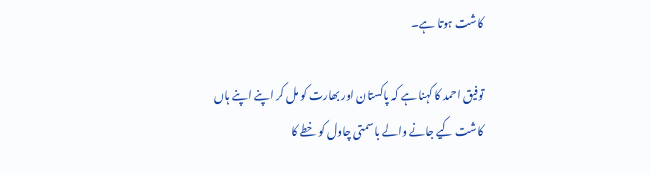کاشت ہوتا ہے۔

توفیق احمد کا کہنا ہے کہ پاکستان اور بھارت کو مل کر اپنے اپنے ہاں کاشت کیے جانے والے باسمتی چاول کو خطے کا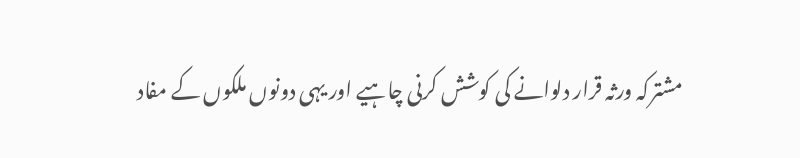مشترکہ ورثہ قرار دلوانے کی کوشش کرنی چاہیے اور یہی دونوں ملکوں کے مفاد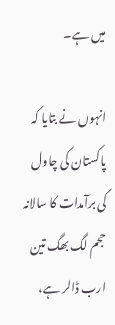میں ہے۔

انہوں نے بتایا کہ پاکستان کی چاول کی برآمدات کا سالانہ حجم لگ بھگ تین ارب ڈالر ہے،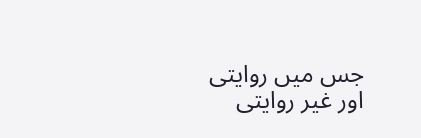جس میں روایتی اور غیر روایتی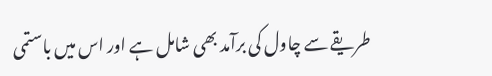طریقے سے چاول کی برآمد بھی شامل ہے اور اس میں باستمی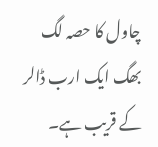چاول کا حصہ لگ بھگ ایک ارب ڈالر کے قریب ہے۔